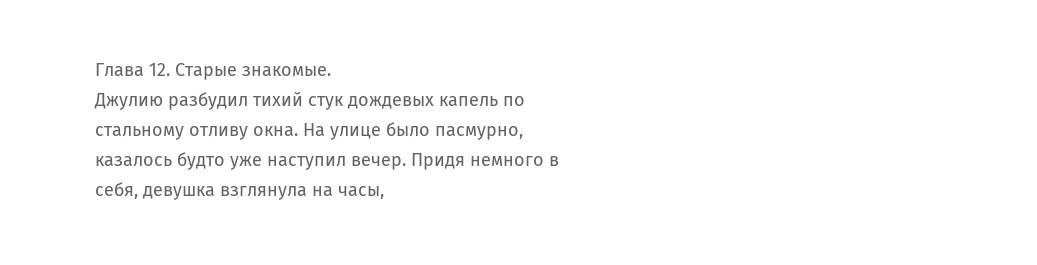Глава 12. Старые знакомые.
Джулию разбудил тихий стук дождевых капель по стальному отливу окна. На улице было пасмурно, казалось будто уже наступил вечер. Придя немного в себя, девушка взглянула на часы,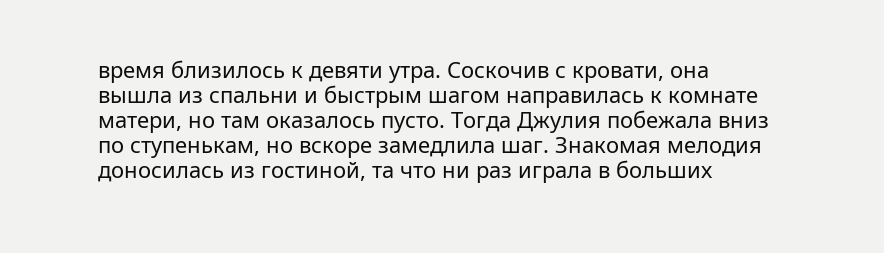время близилось к девяти утра. Соскочив с кровати, она вышла из спальни и быстрым шагом направилась к комнате матери, но там оказалось пусто. Тогда Джулия побежала вниз по ступенькам, но вскоре замедлила шаг. Знакомая мелодия доносилась из гостиной, та что ни раз играла в больших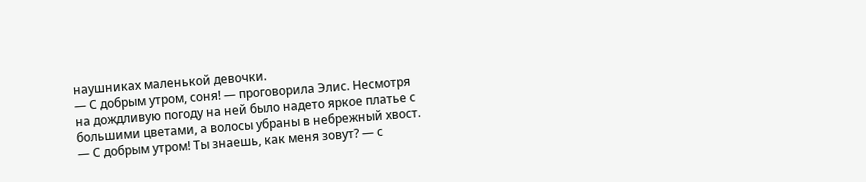наушниках маленькой девочки.
— С добрым утром, соня! — проговорила Элис. Несмотря на дождливую погоду на ней было надето яркое платье с большими цветами, а волосы убраны в небрежный хвост.
— С добрым утром! Ты знаешь, как меня зовут? — с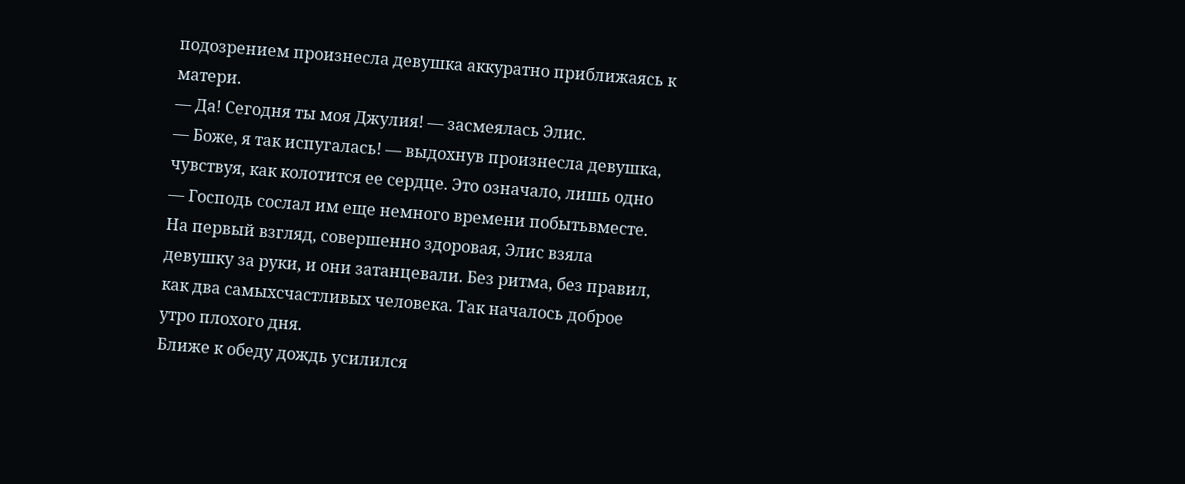подозрением произнесла девушка аккуратно приближаясь к матери.
— Да! Сегодня ты моя Джулия! — засмеялась Элис.
— Боже, я так испугалась! — выдохнув произнесла девушка, чувствуя, как колотится ее сердце. Это означало, лишь одно — Господь сослал им еще немного времени побытьвместе. На первый взгляд, совершенно здоровая, Элис взяла девушку за руки, и они затанцевали. Без ритма, без правил, как два самыхсчастливых человека. Так началось доброе утро плохого дня.
Ближе к обеду дождь усилился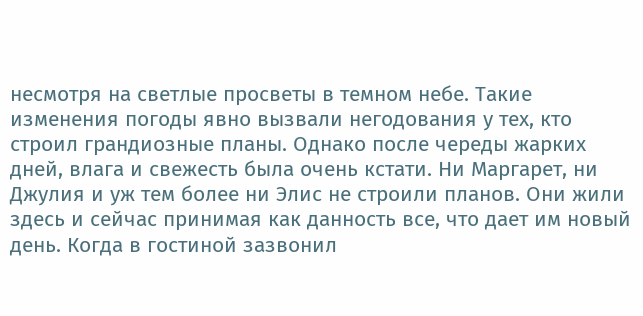несмотря на светлые просветы в темном небе. Такие изменения погоды явно вызвали негодования у тех, кто строил грандиозные планы. Однако после череды жарких дней, влага и свежесть была очень кстати. Ни Маргарет, ни Джулия и уж тем более ни Элис не строили планов. Они жили здесь и сейчас принимая как данность все, что дает им новый день. Когда в гостиной зазвонил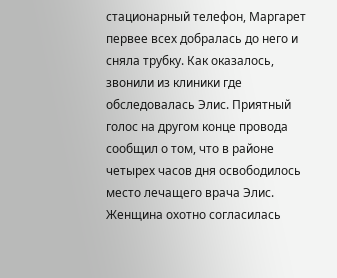стационарный телефон, Маргарет первее всех добралась до него и сняла трубку. Как оказалось, звонили из клиники где обследовалась Элис. Приятный голос на другом конце провода сообщил о том, что в районе четырех часов дня освободилось место лечащего врача Элис. Женщина охотно согласилась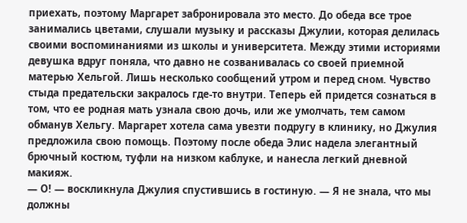приехать, поэтому Маргарет забронировала это место. До обеда все трое занимались цветами, слушали музыку и рассказы Джулии, которая делилась своими воспоминаниями из школы и университета. Между этими историями девушка вдруг поняла, что давно не созванивалась со своей приемной матерью Хельгой. Лишь несколько сообщений утром и перед сном. Чувство стыда предательски закралось где-то внутри. Теперь ей придется сознаться в том, что ее родная мать узнала свою дочь, или же умолчать, тем самом обманув Хельгу. Маргарет хотела сама увезти подругу в клинику, но Джулия предложила свою помощь. Поэтому после обеда Элис надела элегантный брючный костюм, туфли на низком каблуке, и нанесла легкий дневной макияж.
— О! — воскликнула Джулия спустившись в гостиную. — Я не знала, что мы должны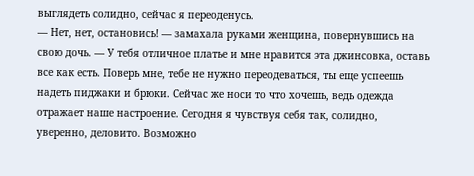выглядеть солидно, сейчас я переоденусь.
— Нет, нет, остановись! — замахала руками женщина, повернувшись на свою дочь. — У тебя отличное платье и мне нравится эта джинсовка, оставь все как есть. Поверь мне, тебе не нужно переодеваться, ты еще успеешь надеть пиджаки и брюки. Сейчас же носи то что хочешь, ведь одежда отражает наше настроение. Сегодня я чувствуя себя так, солидно, уверенно, деловито. Возможно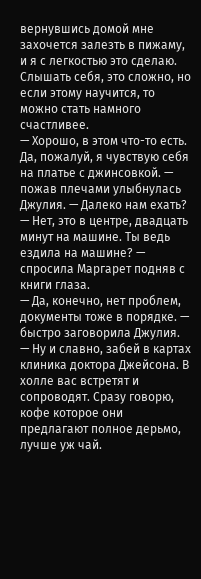вернувшись домой мне захочется залезть в пижаму, и я с легкостью это сделаю. Слышать себя, это сложно, но если этому научится, то можно стать намного счастливее.
— Хорошо, в этом что-то есть. Да, пожалуй, я чувствую себя на платье с джинсовкой. — пожав плечами улыбнулась Джулия. — Далеко нам ехать?
— Нет, это в центре, двадцать минут на машине. Ты ведь ездила на машине? — спросила Маргарет подняв с книги глаза.
— Да, конечно, нет проблем, документы тоже в порядке. — быстро заговорила Джулия.
— Ну и славно, забей в картах клиника доктора Джейсона. В холле вас встретят и сопроводят. Сразу говорю, кофе которое они предлагают полное дерьмо, лучше уж чай.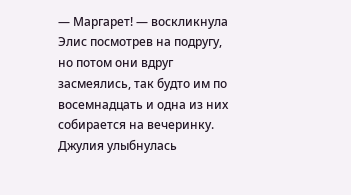— Маргарет! — воскликнула Элис посмотрев на подругу, но потом они вдруг засмеялись, так будто им по восемнадцать и одна из них собирается на вечеринку. Джулия улыбнулась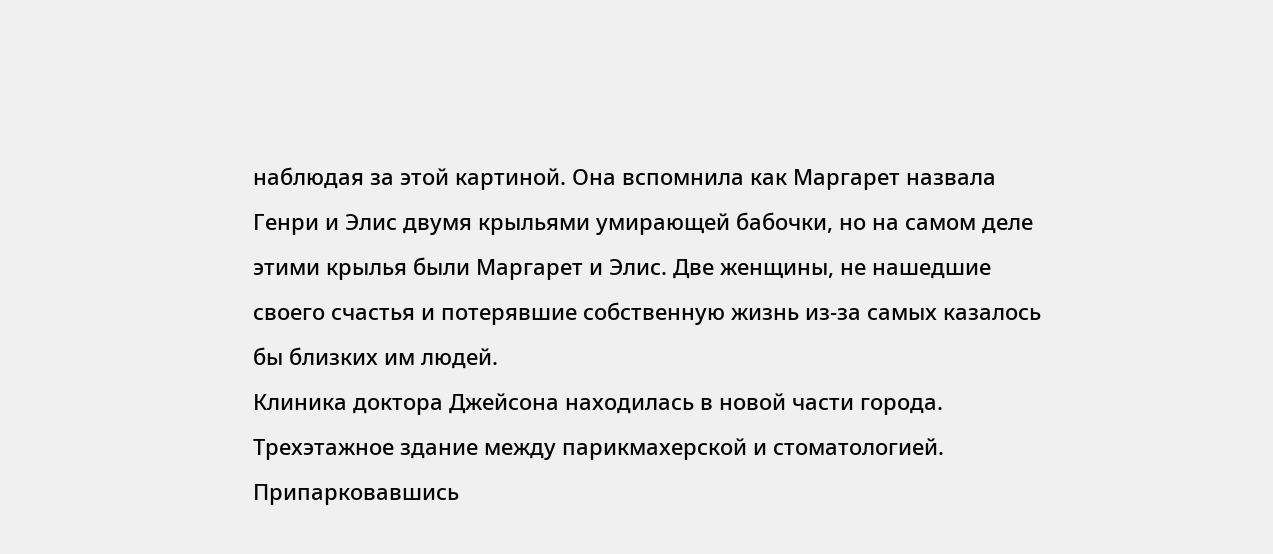наблюдая за этой картиной. Она вспомнила как Маргарет назвала Генри и Элис двумя крыльями умирающей бабочки, но на самом деле этими крылья были Маргарет и Элис. Две женщины, не нашедшие своего счастья и потерявшие собственную жизнь из-за самых казалось бы близких им людей.
Клиника доктора Джейсона находилась в новой части города. Трехэтажное здание между парикмахерской и стоматологией. Припарковавшись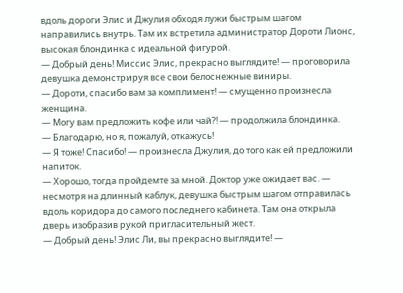вдоль дороги Элис и Джулия обходя лужи быстрым шагом направились внутрь. Там их встретила администратор Дороти Лионс, высокая блондинка с идеальной фигурой.
— Добрый день! Миссис Элис, прекрасно выглядите! — проговорила девушка демонстрируя все свои белоснежные виниры.
— Дороти, спасибо вам за комплимент! — смущенно произнесла женщина.
— Могу вам предложить кофе или чай?! — продолжила блондинка.
— Благодарю, но я, пожалуй, откажусь!
— Я тоже! Спасибо! — произнесла Джулия, до того как ей предложили напиток.
— Хорошо, тогда пройдемте за мной. Доктор уже ожидает вас. — несмотря на длинный каблук, девушка быстрым шагом отправилась вдоль коридора до самого последнего кабинета. Там она открыла дверь изобразив рукой пригласительный жест.
— Добрый день! Элис Ли, вы прекрасно выглядите! —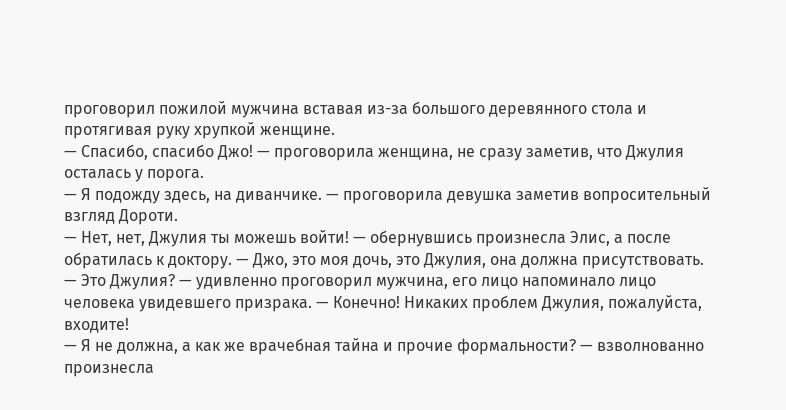проговорил пожилой мужчина вставая из-за большого деревянного стола и протягивая руку хрупкой женщине.
— Спасибо, спасибо Джо! — проговорила женщина, не сразу заметив, что Джулия осталась у порога.
— Я подожду здесь, на диванчике. — проговорила девушка заметив вопросительный взгляд Дороти.
— Нет, нет, Джулия ты можешь войти! — обернувшись произнесла Элис, а после обратилась к доктору. — Джо, это моя дочь, это Джулия, она должна присутствовать.
— Это Джулия? — удивленно проговорил мужчина, его лицо напоминало лицо человека увидевшего призрака. — Конечно! Никаких проблем Джулия, пожалуйста, входите!
— Я не должна, а как же врачебная тайна и прочие формальности? — взволнованно произнесла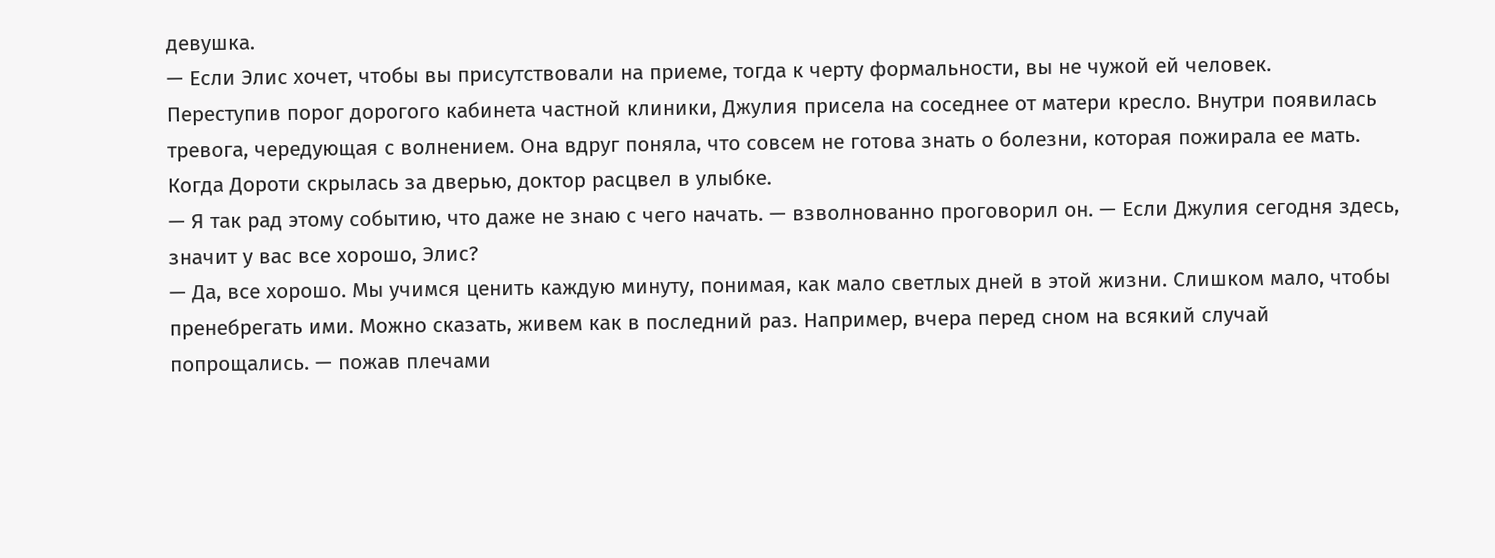девушка.
— Если Элис хочет, чтобы вы присутствовали на приеме, тогда к черту формальности, вы не чужой ей человек.
Переступив порог дорогого кабинета частной клиники, Джулия присела на соседнее от матери кресло. Внутри появилась тревога, чередующая с волнением. Она вдруг поняла, что совсем не готова знать о болезни, которая пожирала ее мать. Когда Дороти скрылась за дверью, доктор расцвел в улыбке.
— Я так рад этому событию, что даже не знаю с чего начать. — взволнованно проговорил он. — Если Джулия сегодня здесь, значит у вас все хорошо, Элис?
— Да, все хорошо. Мы учимся ценить каждую минуту, понимая, как мало светлых дней в этой жизни. Слишком мало, чтобы пренебрегать ими. Можно сказать, живем как в последний раз. Например, вчера перед сном на всякий случай попрощались. — пожав плечами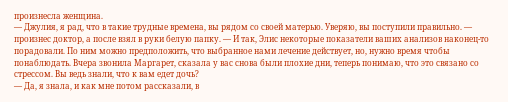произнесла женщина.
— Джулия, я рад, что в такие трудные времена, вы рядом со своей матерью. Уверяю, вы поступили правильно. — произнес доктор, а после взял в руки белую папку. — И так, Элис некоторые показатели ваших анализов наконец-то порадовали. По ним можно предположить, что выбранное нами лечение действует, но, нужно время чтобы понаблюдать. Вчера звонила Маргарет, сказала у вас снова были плохие дни, теперь понимаю, что это связано со стрессом. Вы ведь знали, что к вам едет дочь?
— Да, я знала, и как мне потом рассказали, в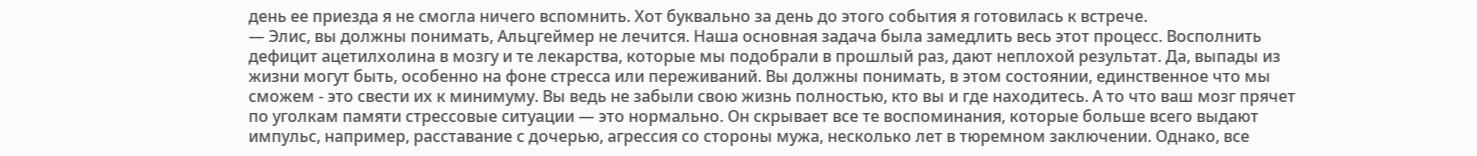день ее приезда я не смогла ничего вспомнить. Хот буквально за день до этого события я готовилась к встрече.
— Элис, вы должны понимать, Альцгеймер не лечится. Наша основная задача была замедлить весь этот процесс. Восполнить дефицит ацетилхолина в мозгу и те лекарства, которые мы подобрали в прошлый раз, дают неплохой результат. Да, выпады из жизни могут быть, особенно на фоне стресса или переживаний. Вы должны понимать, в этом состоянии, единственное что мы сможем - это свести их к минимуму. Вы ведь не забыли свою жизнь полностью, кто вы и где находитесь. А то что ваш мозг прячет по уголкам памяти стрессовые ситуации — это нормально. Он скрывает все те воспоминания, которые больше всего выдают импульс, например, расставание с дочерью, агрессия со стороны мужа, несколько лет в тюремном заключении. Однако, все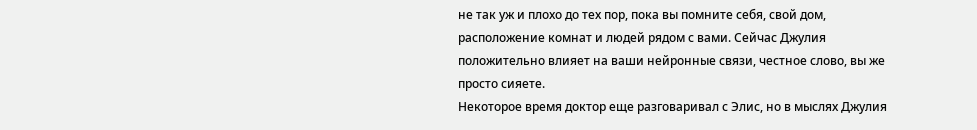не так уж и плохо до тех пор, пока вы помните себя, свой дом, расположение комнат и людей рядом с вами. Сейчас Джулия положительно влияет на ваши нейронные связи, честное слово, вы же просто сияете.
Некоторое время доктор еще разговаривал с Элис, но в мыслях Джулия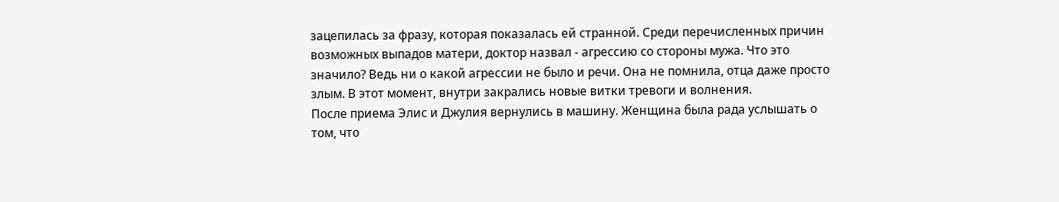зацепилась за фразу, которая показалась ей странной. Среди перечисленных причин возможных выпадов матери, доктор назвал - агрессию со стороны мужа. Что это значило? Ведь ни о какой агрессии не было и речи. Она не помнила, отца даже просто злым. В этот момент, внутри закрались новые витки тревоги и волнения.
После приема Элис и Джулия вернулись в машину. Женщина была рада услышать о том, что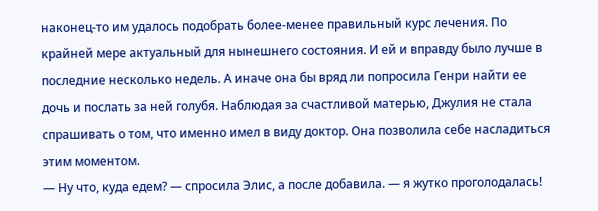наконец-то им удалось подобрать более-менее правильный курс лечения. По крайней мере актуальный для нынешнего состояния. И ей и вправду было лучше в последние несколько недель. А иначе она бы вряд ли попросила Генри найти ее дочь и послать за ней голубя. Наблюдая за счастливой матерью, Джулия не стала спрашивать о том, что именно имел в виду доктор. Она позволила себе насладиться этим моментом.
— Ну что, куда едем? — спросила Элис, а после добавила. — я жутко проголодалась!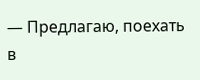— Предлагаю, поехать в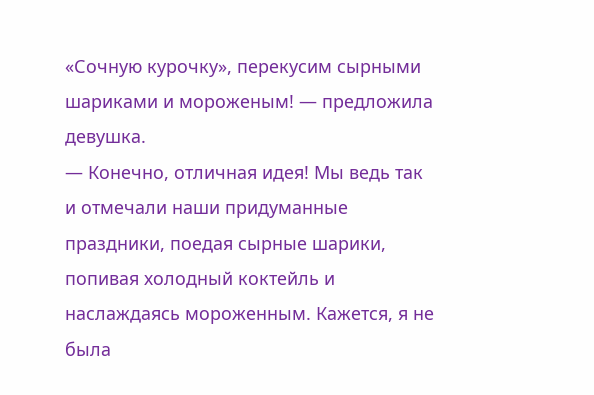«Сочную курочку», перекусим сырными шариками и мороженым! — предложила девушка.
— Конечно, отличная идея! Мы ведь так и отмечали наши придуманные праздники, поедая сырные шарики, попивая холодный коктейль и наслаждаясь мороженным. Кажется, я не была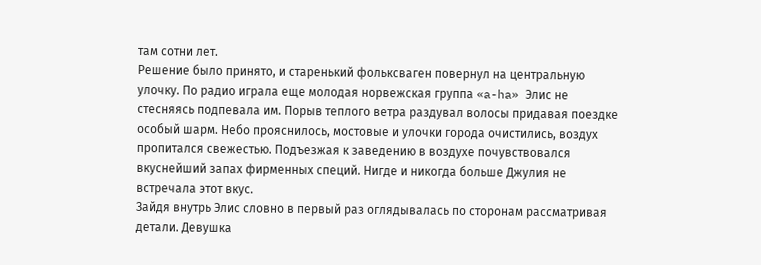там сотни лет.
Решение было принято, и старенький фольксваген повернул на центральную улочку. По радио играла еще молодая норвежская группа «a-ha» Элис не стесняясь подпевала им. Порыв теплого ветра раздувал волосы придавая поездке особый шарм. Небо прояснилось, мостовые и улочки города очистились, воздух пропитался свежестью. Подъезжая к заведению в воздухе почувствовался вкуснейший запах фирменных специй. Нигде и никогда больше Джулия не встречала этот вкус.
Зайдя внутрь Элис словно в первый раз оглядывалась по сторонам рассматривая детали. Девушка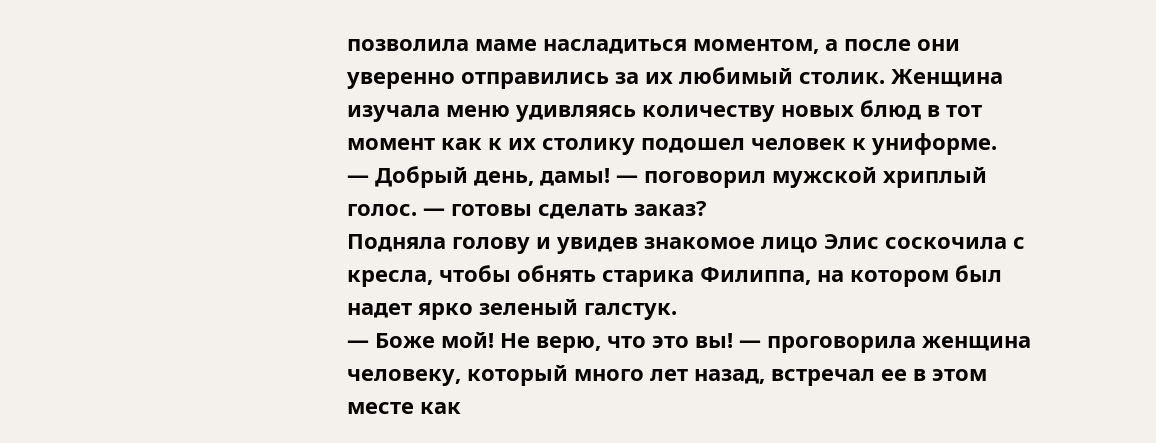позволила маме насладиться моментом, а после они уверенно отправились за их любимый столик. Женщина изучала меню удивляясь количеству новых блюд в тот момент как к их столику подошел человек к униформе.
— Добрый день, дамы! — поговорил мужской хриплый голос. — готовы сделать заказ?
Подняла голову и увидев знакомое лицо Элис соскочила с кресла, чтобы обнять старика Филиппа, на котором был надет ярко зеленый галстук.
— Боже мой! Не верю, что это вы! — проговорила женщина человеку, который много лет назад, встречал ее в этом месте как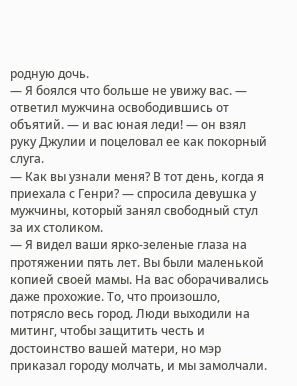родную дочь.
— Я боялся что больше не увижу вас. — ответил мужчина освободившись от объятий. — и вас юная леди! — он взял руку Джулии и поцеловал ее как покорный слуга.
— Как вы узнали меня? В тот день, когда я приехала с Генри? — спросила девушка у мужчины, который занял свободный стул за их столиком.
— Я видел ваши ярко-зеленые глаза на протяжении пять лет. Вы были маленькой копией своей мамы. На вас оборачивались даже прохожие. То, что произошло, потрясло весь город. Люди выходили на митинг, чтобы защитить честь и достоинство вашей матери, но мэр приказал городу молчать, и мы замолчали.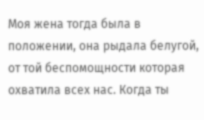Моя жена тогда была в положении, она рыдала белугой, от той беспомощности которая охватила всех нас. Когда ты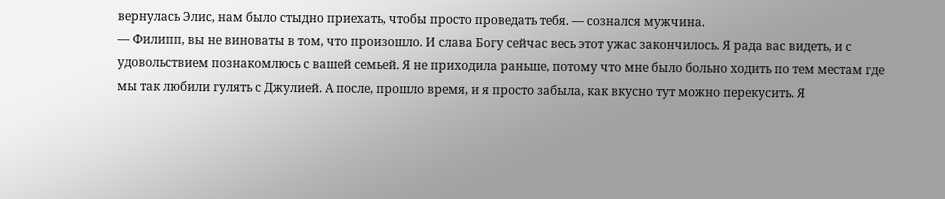вернулась Элис, нам было стыдно приехать, чтобы просто проведать тебя. — сознался мужчина.
— Филипп, вы не виноваты в том, что произошло. И слава Богу сейчас весь этот ужас закончилось. Я рада вас видеть, и с удовольствием познакомлюсь с вашей семьей. Я не приходила раньше, потому что мне было больно ходить по тем местам где мы так любили гулять с Джулией. А после, прошло время, и я просто забыла, как вкусно тут можно перекусить. Я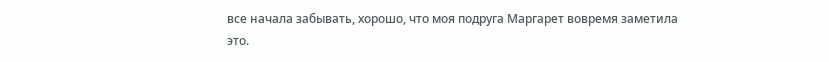все начала забывать, хорошо, что моя подруга Маргарет вовремя заметила это.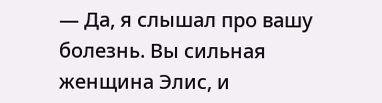— Да, я слышал про вашу болезнь. Вы сильная женщина Элис, и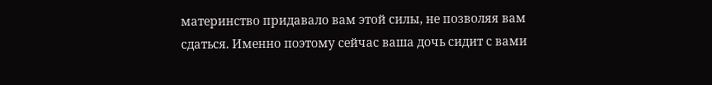материнство придавало вам этой силы, не позволяя вам сдаться. Именно поэтому сейчас ваша дочь сидит с вами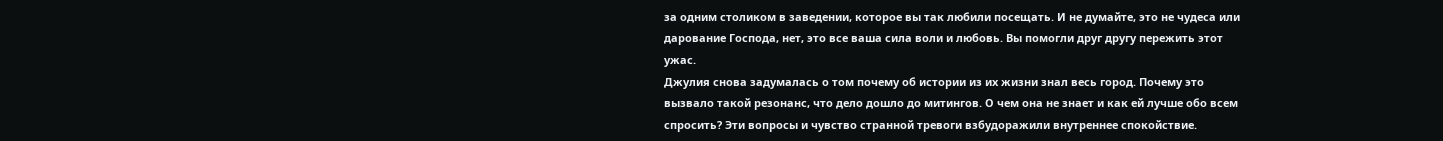за одним столиком в заведении, которое вы так любили посещать. И не думайте, это не чудеса или дарование Господа, нет, это все ваша сила воли и любовь. Вы помогли друг другу пережить этот ужас.
Джулия снова задумалась о том почему об истории из их жизни знал весь город. Почему это вызвало такой резонанс, что дело дошло до митингов. О чем она не знает и как ей лучше обо всем спросить? Эти вопросы и чувство странной тревоги взбудоражили внутреннее спокойствие.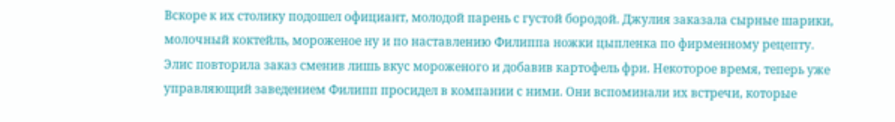Вскоре к их столику подошел официант, молодой парень с густой бородой. Джулия заказала сырные шарики, молочный коктейль, мороженое ну и по наставлению Филиппа ножки цыпленка по фирменному рецепту. Элис повторила заказ сменив лишь вкус мороженого и добавив картофель фри. Некоторое время, теперь уже управляющий заведением Филипп просидел в компании с ними. Они вспоминали их встречи, которые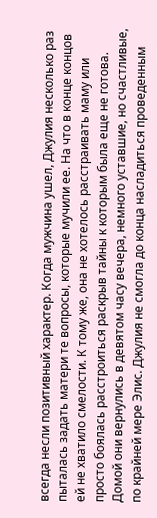всегда несли позитивный характер. Когда мужчина ушел, Джулия несколько раз пыталась задать матери те вопросы, которые мучили ее. На что в конце концов ей не хватило смелости. К тому же, она не хотелось расстраивать маму или просто боялась расстроиться раскрыв тайны к которым была еще не готова.
Домой они вернулись в девятом часу вечера, немного уставшие, но счастливые, по крайней мере Элис. Джулия не смогла до конца насладиться проведенным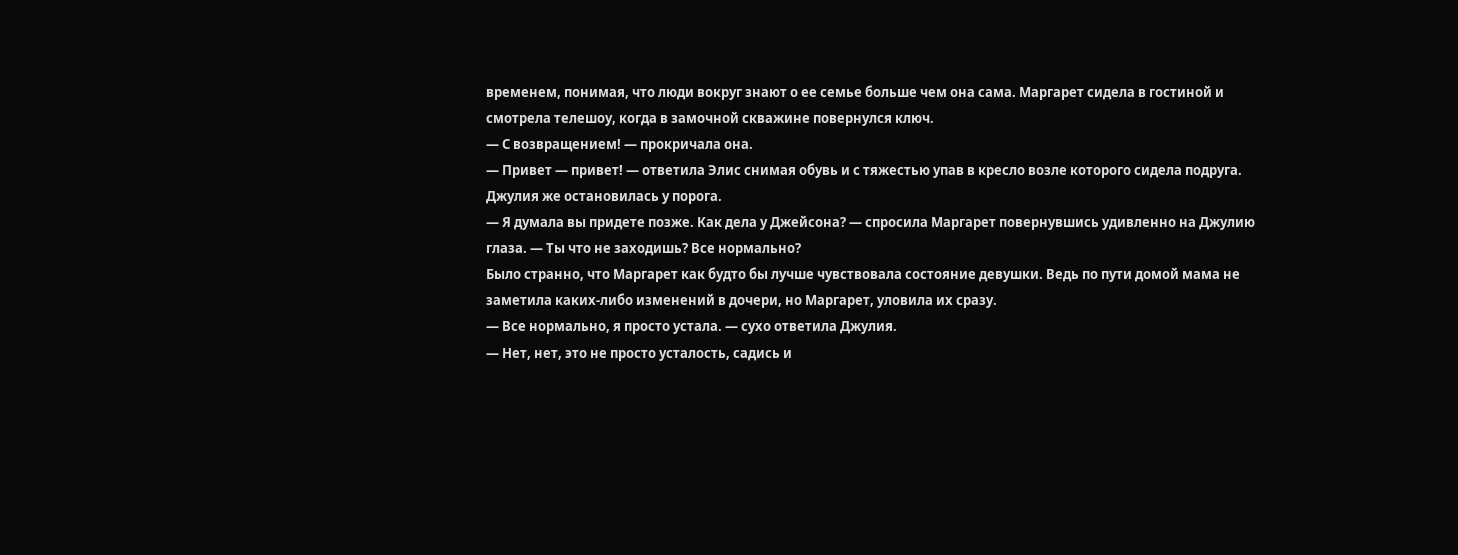временем, понимая, что люди вокруг знают о ее семье больше чем она сама. Маргарет сидела в гостиной и смотрела телешоу, когда в замочной скважине повернулся ключ.
— С возвращением! — прокричала она.
— Привет — привет! — ответила Элис снимая обувь и с тяжестью упав в кресло возле которого сидела подруга. Джулия же остановилась у порога.
— Я думала вы придете позже. Как дела у Джейсона? — спросила Маргарет повернувшись удивленно на Джулию глаза. — Ты что не заходишь? Все нормально?
Было странно, что Маргарет как будто бы лучше чувствовала состояние девушки. Ведь по пути домой мама не заметила каких-либо изменений в дочери, но Маргарет, уловила их сразу.
— Все нормально, я просто устала. — сухо ответила Джулия.
— Нет, нет, это не просто усталость, садись и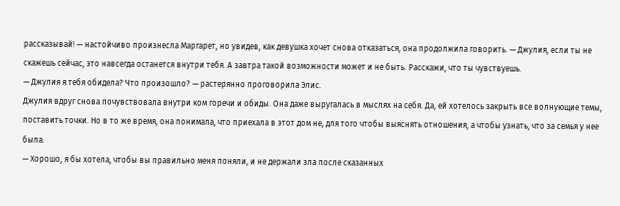рассказывай! — настойчиво произнесла Маргарет, но увидев, как девушка хочет снова отказаться, она продолжила говорить. — Джулия, если ты не скажешь сейчас, это навсегда останется внутри тебя. А завтра такой возможности может и не быть. Расскажи, что ты чувствуешь.
— Джулия я тебя обидела? Что произошло? — растерянно проговорила Элис.
Джулия вдруг снова почувствовала внутри ком горечи и обиды. Она даже выругалась в мыслях на себя. Да, ей хотелось закрыть все волнующие темы, поставить точки. Но в то же время, она понимала, что приехала в этот дом не, для того чтобы выяснять отношения, а чтобы узнать, что за семья у нее была.
— Хорошо, я бы хотела, чтобы вы правильно меня поняли, и не держали зла после сказанных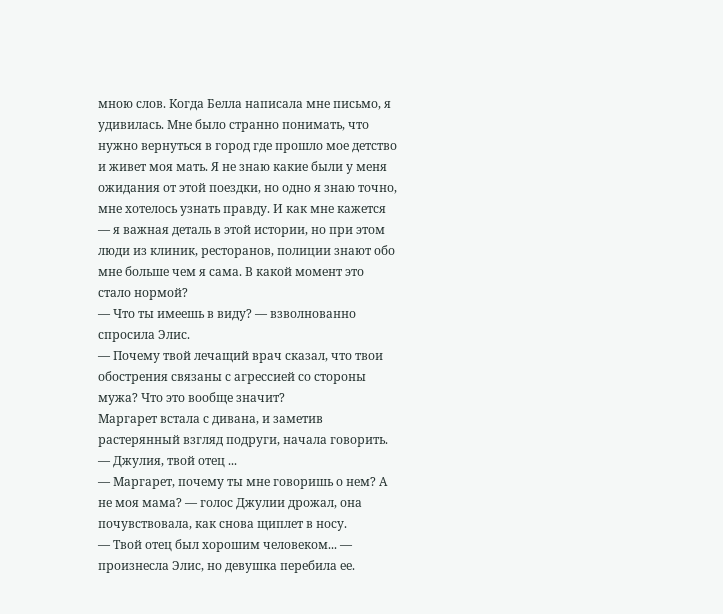мною слов. Когда Белла написала мне письмо, я удивилась. Мне было странно понимать, что нужно вернуться в город где прошло мое детство и живет моя мать. Я не знаю какие были у меня ожидания от этой поездки, но одно я знаю точно, мне хотелось узнать правду. И как мне кажется — я важная деталь в этой истории, но при этом люди из клиник, ресторанов, полиции знают обо мне больше чем я сама. В какой момент это стало нормой?
— Что ты имеешь в виду? — взволнованно спросила Элис.
— Почему твой лечащий врач сказал, что твои обострения связаны с агрессией со стороны мужа? Что это вообще значит?
Маргарет встала с дивана, и заметив растерянный взгляд подруги, начала говорить.
— Джулия, твой отец ...
— Маргарет, почему ты мне говоришь о нем? А не моя мама? — голос Джулии дрожал, она почувствовала, как снова щиплет в носу.
— Твой отец был хорошим человеком... — произнесла Элис, но девушка перебила ее.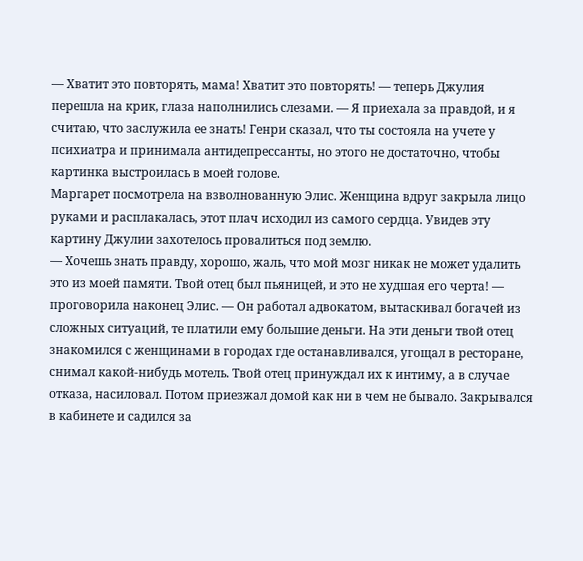— Хватит это повторять, мама! Хватит это повторять! — теперь Джулия перешла на крик, глаза наполнились слезами. — Я приехала за правдой, и я считаю, что заслужила ее знать! Генри сказал, что ты состояла на учете у психиатра и принимала антидепрессанты, но этого не достаточно, чтобы картинка выстроилась в моей голове.
Маргарет посмотрела на взволнованную Элис. Женщина вдруг закрыла лицо руками и расплакалась, этот плач исходил из самого сердца. Увидев эту картину Джулии захотелось провалиться под землю.
— Хочешь знать правду, хорошо, жаль, что мой мозг никак не может удалить это из моей памяти. Твой отец был пьяницей, и это не худшая его черта! — проговорила наконец Элис. — Он работал адвокатом, вытаскивал богачей из сложных ситуаций, те платили ему большие деньги. На эти деньги твой отец знакомился с женщинами в городах где останавливался, угощал в ресторане, снимал какой-нибудь мотель. Твой отец принуждал их к интиму, а в случае отказа, насиловал. Потом приезжал домой как ни в чем не бывало. Закрывался в кабинете и садился за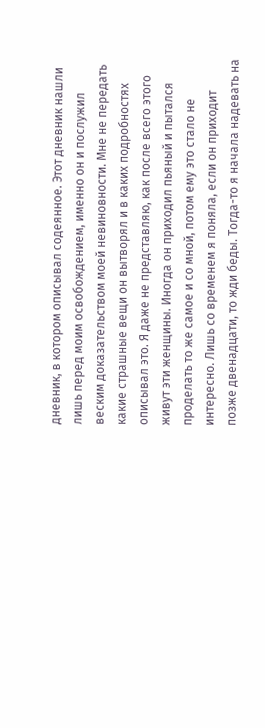дневник, в котором описывал содеянное. Этот дневник нашли лишь перед моим освобождением, именно он и послужил веским доказательством моей невиновности. Мне не передать какие страшные вещи он вытворял и в каких подробностях описывал это. Я даже не представляю, как после всего этого живут эти женщины. Иногда он приходил пьяный и пытался проделать то же самое и со мной, потом ему это стало не интересно. Лишь со временем я поняла, если он приходит позже двенадцати, то жди беды. Тогда-то я начала надевать на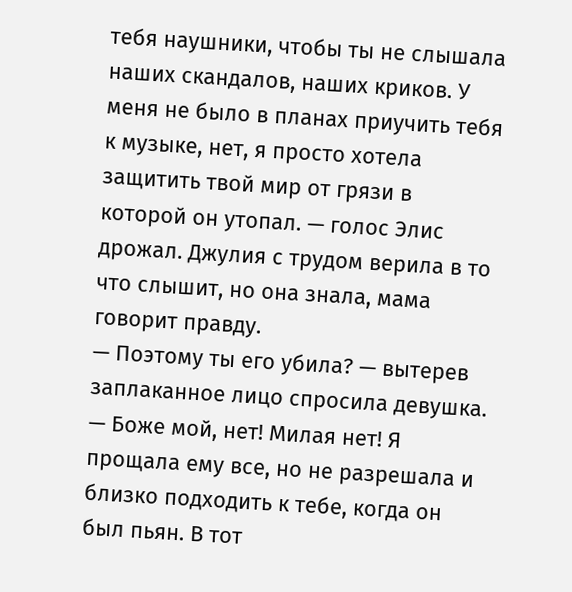тебя наушники, чтобы ты не слышала наших скандалов, наших криков. У меня не было в планах приучить тебя к музыке, нет, я просто хотела защитить твой мир от грязи в которой он утопал. — голос Элис дрожал. Джулия с трудом верила в то что слышит, но она знала, мама говорит правду.
— Поэтому ты его убила? — вытерев заплаканное лицо спросила девушка.
— Боже мой, нет! Милая нет! Я прощала ему все, но не разрешала и близко подходить к тебе, когда он был пьян. В тот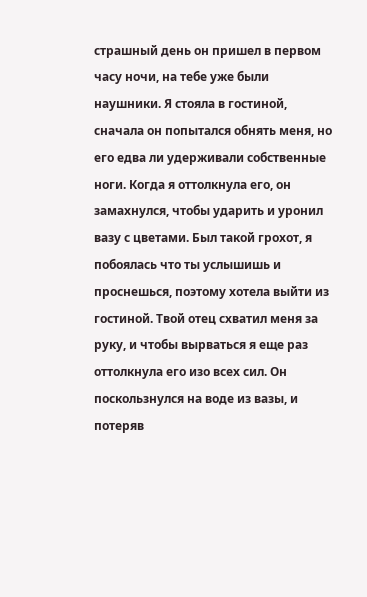страшный день он пришел в первом часу ночи, на тебе уже были наушники. Я стояла в гостиной, сначала он попытался обнять меня, но его едва ли удерживали собственные ноги. Когда я оттолкнула его, он замахнулся, чтобы ударить и уронил вазу с цветами. Был такой грохот, я побоялась что ты услышишь и проснешься, поэтому хотела выйти из гостиной. Твой отец схватил меня за руку, и чтобы вырваться я еще раз оттолкнула его изо всех сил. Он поскользнулся на воде из вазы, и потеряв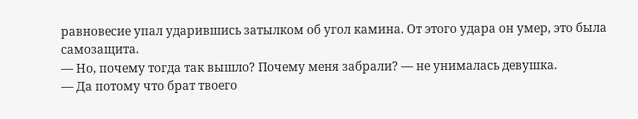равновесие упал ударившись затылком об угол камина. От этого удара он умер, это была самозащита.
— Но, почему тогда так вышло? Почему меня забрали? — не унималась девушка.
— Да потому что брат твоего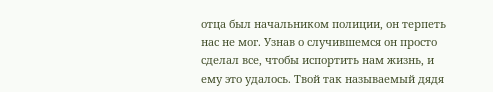отца был начальником полиции, он терпеть нас не мог. Узнав о случившемся он просто сделал все, чтобы испортить нам жизнь, и ему это удалось. Твой так называемый дядя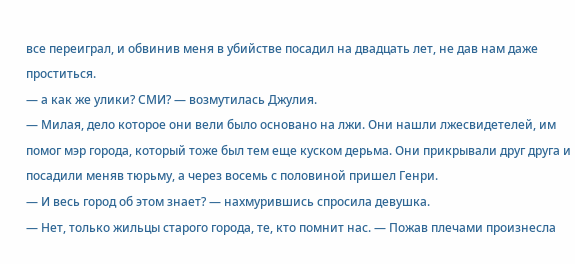все переиграл, и обвинив меня в убийстве посадил на двадцать лет, не дав нам даже проститься.
— а как же улики? СМИ? — возмутилась Джулия.
— Милая, дело которое они вели было основано на лжи. Они нашли лжесвидетелей, им помог мэр города, который тоже был тем еще куском дерьма. Они прикрывали друг друга и посадили меняв тюрьму, а через восемь с половиной пришел Генри.
— И весь город об этом знает? — нахмурившись спросила девушка.
— Нет, только жильцы старого города, те, кто помнит нас. — Пожав плечами произнесла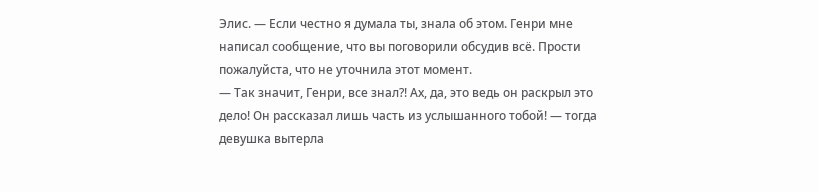Элис. — Если честно я думала ты, знала об этом. Генри мне написал сообщение, что вы поговорили обсудив всё. Прости пожалуйста, что не уточнила этот момент.
— Так значит, Генри, все знал?! Ах, да, это ведь он раскрыл это дело! Он рассказал лишь часть из услышанного тобой! — тогда девушка вытерла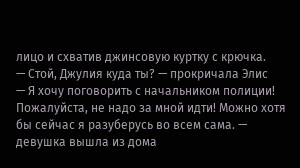лицо и схватив джинсовую куртку с крючка.
— Стой, Джулия куда ты? — прокричала Элис
— Я хочу поговорить с начальником полиции! Пожалуйста, не надо за мной идти! Можно хотя бы сейчас я разуберусь во всем сама. — девушка вышла из дома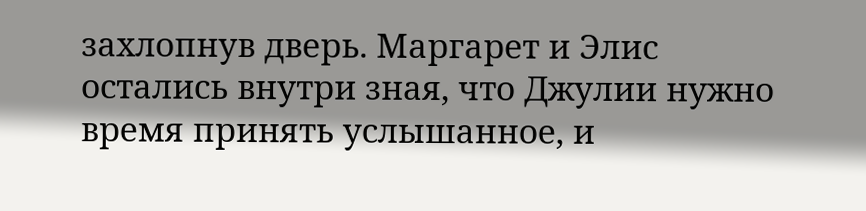захлопнув дверь. Маргарет и Элис остались внутри зная, что Джулии нужно время принять услышанное, и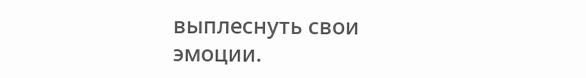выплеснуть свои эмоции.